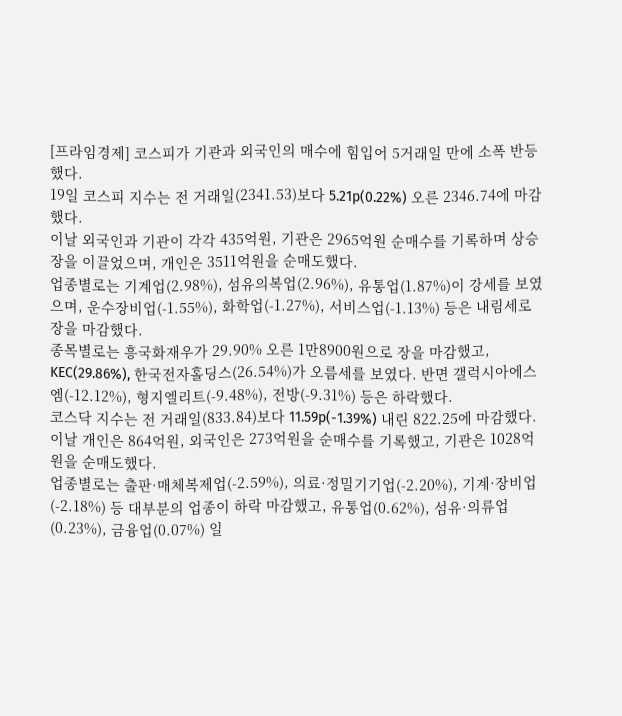[프라임경제] 코스피가 기관과 외국인의 매수에 힘입어 5거래일 만에 소폭 반등했다.
19일 코스피 지수는 전 거래일(2341.53)보다 5.21p(0.22%) 오른 2346.74에 마감했다.
이날 외국인과 기관이 각각 435억원, 기관은 2965억원 순매수를 기록하며 상승장을 이끌었으며, 개인은 3511억원을 순매도했다.
업종별로는 기계업(2.98%), 섬유의복업(2.96%), 유통업(1.87%)이 강세를 보였으며, 운수장비업(-1.55%), 화학업(-1.27%), 서비스업(-1.13%) 등은 내림세로 장을 마감했다.
종목별로는 흥국화재우가 29.90% 오른 1만8900원으로 장을 마감했고, KEC(29.86%), 한국전자홀딩스(26.54%)가 오름세를 보였다. 반면 갤럭시아에스엠(-12.12%), 형지엘리트(-9.48%), 전방(-9.31%) 등은 하락했다.
코스닥 지수는 전 거래일(833.84)보다 11.59p(-1.39%) 내린 822.25에 마감했다.
이날 개인은 864억원, 외국인은 273억원을 순매수를 기록했고, 기관은 1028억원을 순매도했다.
업종별로는 출판·매체복제업(-2.59%), 의료·정밀기기업(-2.20%), 기계·장비업(-2.18%) 등 대부분의 업종이 하락 마감했고, 유통업(0.62%), 섬유·의류업(0.23%), 금융업(0.07%) 일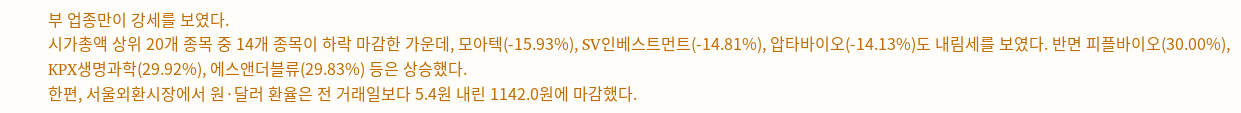부 업종만이 강세를 보였다.
시가총액 상위 20개 종목 중 14개 종목이 하락 마감한 가운데, 모아텍(-15.93%), SV인베스트먼트(-14.81%), 압타바이오(-14.13%)도 내림세를 보였다. 반면 피플바이오(30.00%), KPX생명과학(29.92%), 에스앤더블류(29.83%) 등은 상승했다.
한편, 서울외환시장에서 원·달러 환율은 전 거래일보다 5.4원 내린 1142.0원에 마감했다.